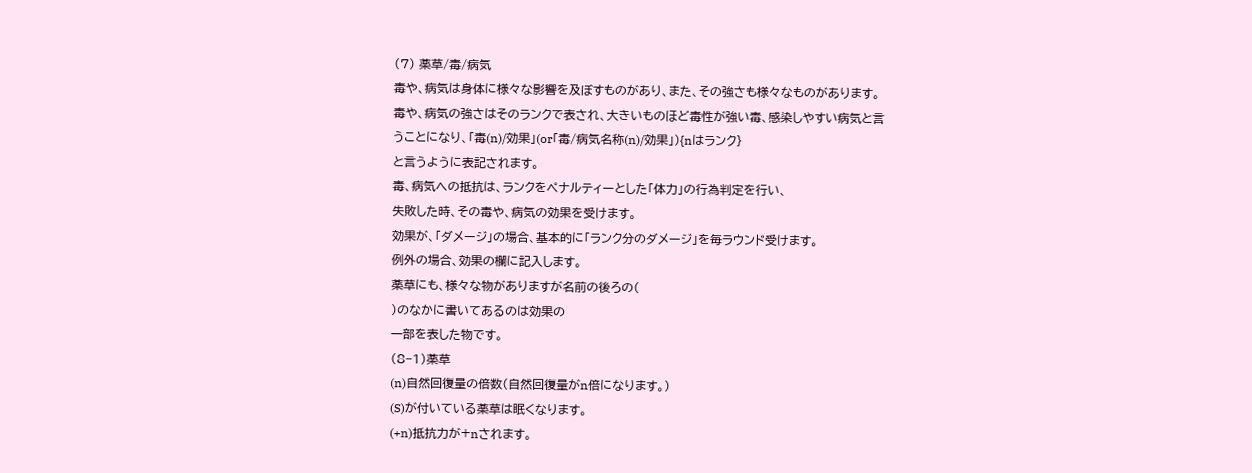(7) 薬草/毒/病気
毒や、病気は身体に様々な影響を及ぼすものがあり、また、その強さも様々なものがあります。
毒や、病気の強さはそのランクで表され、大きいものほど毒性が強い毒、感染しやすい病気と言
うことになり、「毒(n)/効果」(or「毒/病気名称(n)/効果」){nはランク}
と言うように表記されます。
毒、病気への抵抗は、ランクをペナルティーとした「体力」の行為判定を行い、
失敗した時、その毒や、病気の効果を受けます。
効果が、「ダメージ」の場合、基本的に「ランク分のダメージ」を毎ラウンド受けます。
例外の場合、効果の欄に記入します。
薬草にも、様々な物がありますが名前の後ろの(
)のなかに書いてあるのは効果の
一部を表した物です。
(8−1)薬草
(n)自然回復量の倍数(自然回復量がn倍になります。)
(S)が付いている薬草は眠くなります。
(+n)抵抗力が+nされます。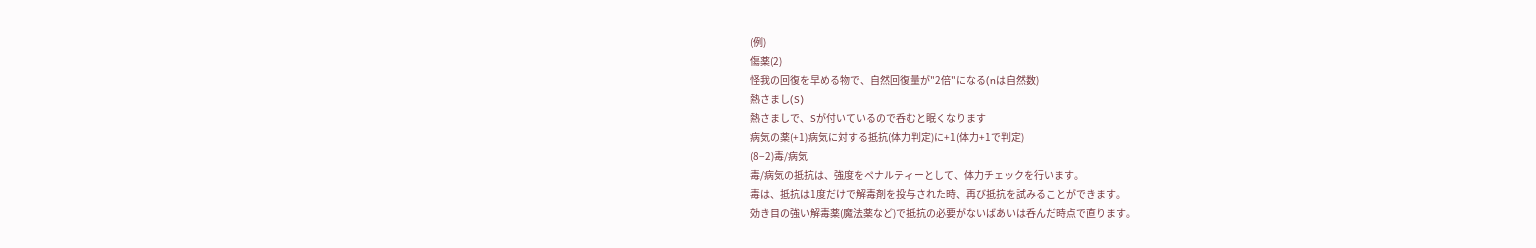(例)
傷薬(2)
怪我の回復を早める物で、自然回復量が"2倍"になる(nは自然数)
熱さまし(S)
熱さましで、Sが付いているので呑むと眠くなります
病気の薬(+1)病気に対する抵抗(体力判定)に+1(体力+1で判定)
(8−2)毒/病気
毒/病気の抵抗は、強度をペナルティーとして、体力チェックを行います。
毒は、抵抗は1度だけで解毒剤を投与された時、再び抵抗を試みることができます。
効き目の強い解毒薬(魔法薬など)で抵抗の必要がないばあいは呑んだ時点で直ります。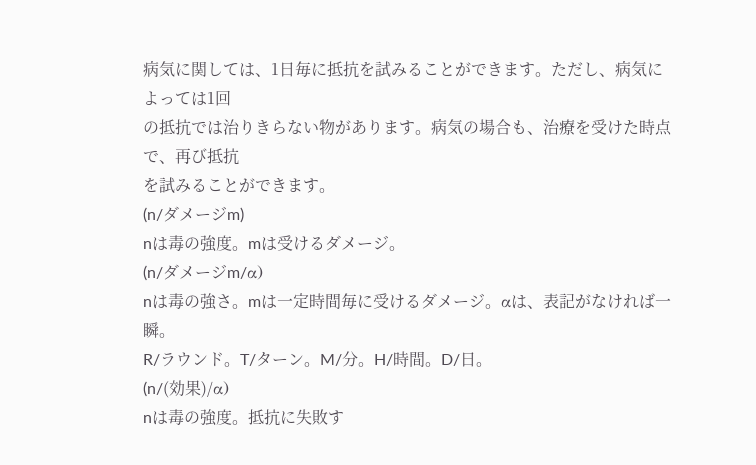病気に関しては、1日毎に抵抗を試みることができます。ただし、病気によっては1回
の抵抗では治りきらない物があります。病気の場合も、治療を受けた時点で、再び抵抗
を試みることができます。
(n/ダメージm)
nは毒の強度。mは受けるダメージ。
(n/ダメージm/α)
nは毒の強さ。mは一定時間毎に受けるダメージ。αは、表記がなければ一瞬。
R/ラウンド。T/ターン。M/分。H/時間。D/日。
(n/(効果)/α)
nは毒の強度。抵抗に失敗す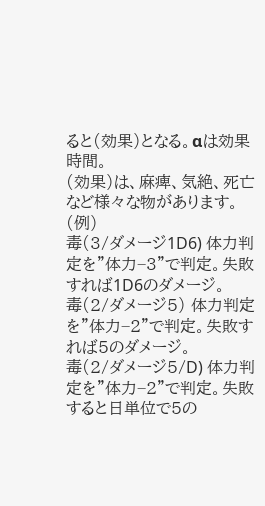ると(効果)となる。αは効果時間。
(効果)は、麻痺、気絶、死亡など様々な物があります。
(例)
毒(3/ダメージ1D6) 体力判定を"体力−3"で判定。失敗すれば1D6のダメージ。
毒(2/ダメージ5) 体力判定を"体力−2"で判定。失敗すれば5のダメージ。
毒(2/ダメージ5/D) 体力判定を"体力−2"で判定。失敗すると日単位で5の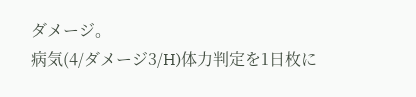ダメージ。
病気(4/ダメージ3/H)体力判定を1日枚に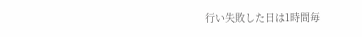行い失敗した日は1時間毎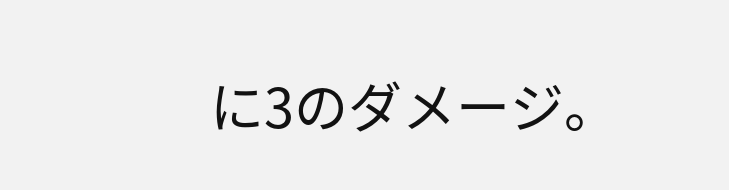に3のダメージ。